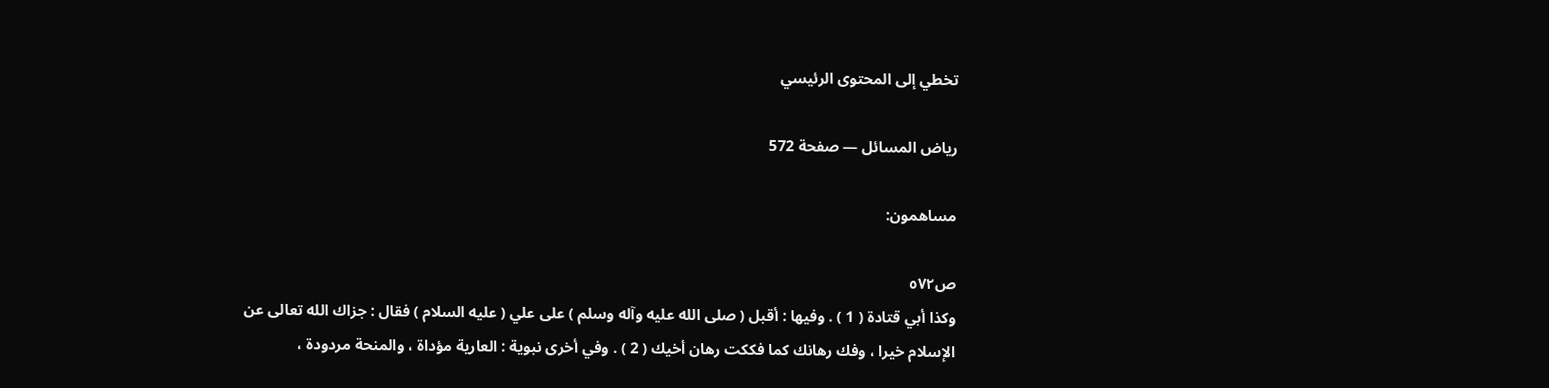تخطي إلى المحتوى الرئيسي

رياض المسائل — صفحة 572

مساهمون:

ص٥٧٢
وكذا أبي قتادة ( 1 ) . وفيها : أقبل ( صلى الله عليه وآله وسلم ) على علي ( عليه السلام ) فقال : جزاك الله تعالى عن الإسلام خيرا ، وفك رهانك كما فككت رهان أخيك ( 2 ) . وفي أخرى نبوية : العارية مؤداة ، والمنحة مردودة ،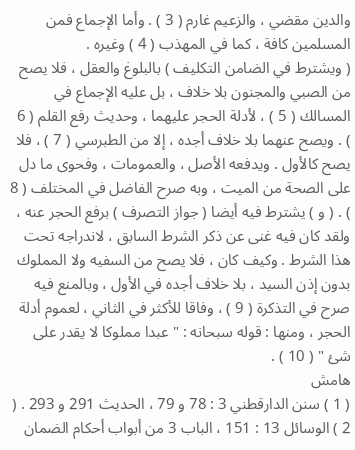والدين مقضي ، والزعيم غارم ( 3 ) . وأما الإجماع فمن المسلمين كافة ، كما في المهذب ( 4 ) وغيره .
( ويشترط في الضامن التكليف ) بالبلوغ والعقل ، فلا يصح من الصبي والمجنون بلا خلاف ، بل عليه الإجماع في المسالك ( 5 ) ، لأدلة الحجر عليهما ، وحديث رفع القلم ( 6 ) . ويصح عنهما بلا خلاف أجده ، إلا من الطبرسي ( 7 ) ، فلا يصح كالأول . ويدفعه الأصل ، والعمومات ، وفحوى ما دل على الصحة من الميت ، وبه صرح الفاضل في المختلف ( 8 ) . ( و ) يشترط فيه أيضا ( جواز التصرف ) برفع الحجر عنه ، ولقد كان فيه غنى عن ذكر الشرط السابق ، لاندراجه تحت هذا الشرط . وكيف كان ، فلا يصح من السفيه ولا المملوك بدون إذن السيد ، بلا خلاف أجده في الأول ، وبالمنع فيه صرح في التذكرة ( 9 ) ، وفاقا للأكثر في الثاني ، لعموم أدلة الحجر ، ومنها : قوله سبحانه : " عبدا مملوكا لا يقدر على شئ " ( 10 ) .
هامش
( 1 ) سنن الدارقطني 3 : 78 و 79 ، الحديث 291 و 293 . ( 2 ) الوسائل 13 : 151 ، الباب 3 من أبواب أحكام الضمان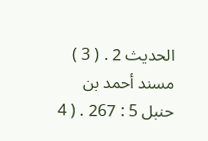الحديث 2 . ( 3 ) مسند أحمد بن حنبل 5 : 267 . ( 4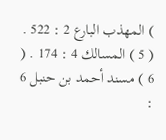) المهذب البارع 2 : 522 . ( 5 ) المسالك 4 : 174 . ( 6 ) مسند أحمد بن حنبل 6 :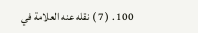100 . ( 7 ) نقله عنه العلامة في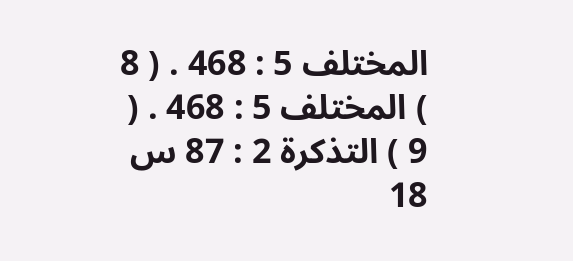المختلف 5 : 468 . ( 8 ) المختلف 5 : 468 . ( 9 ) التذكرة 2 : 87 س 18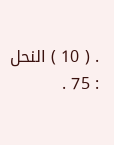. ( 10 ) النحل : 75 .